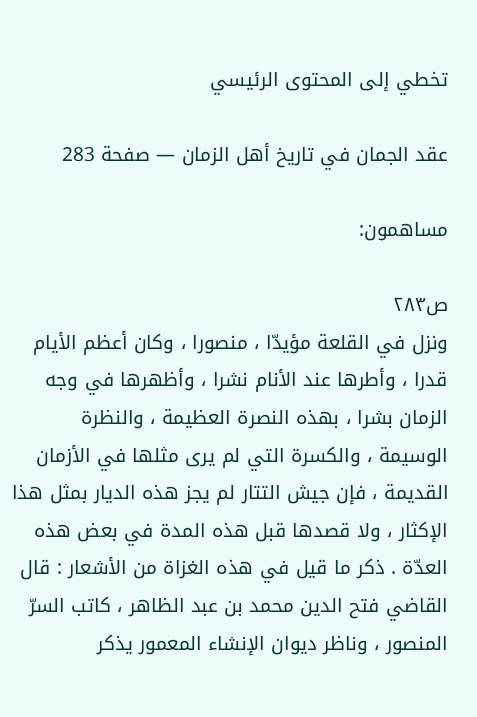تخطي إلى المحتوى الرئيسي

عقد الجمان في تاريخ أهل الزمان — صفحة 283

مساهمون:

ص٢٨٣
ونزل في القلعة مؤيدّا ، منصورا ، وكان أعظم الأيام قدرا ، وأطرها عند الأنام نشرا ، وأظهرها في وجه الزمان بشرا ، بهذه النصرة العظيمة ، والنظرة الوسيمة ، والكسرة التي لم يرى مثلها في الأزمان القديمة ، فإن جيش التتار لم يجز هذه الديار بمثل هذا الإكثار ، ولا قصدها قبل هذه المدة في بعض هذه العدّة . ذكر ما قيل في هذه الغزاة من الأشعار : قال القاضي فتح الدين محمد بن عبد الظاهر ، كاتب السرّ المنصور ، وناظر ديوان الإنشاء المعمور يذكر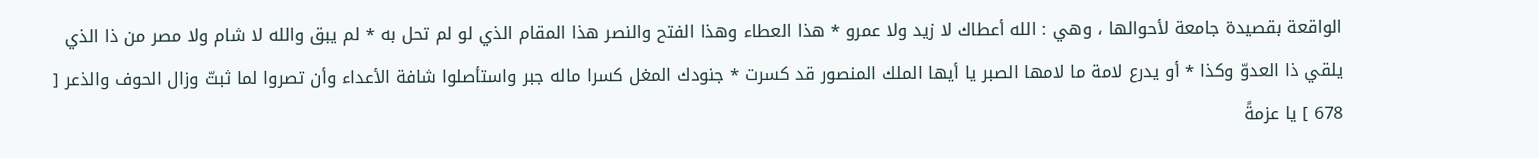الواقعة بقصيدة جامعة لأحوالها ، وهي : الله أعطاك لا زيد ولا عمرو * هذا العطاء وهذا الفتح والنصر هذا المقام الذي لو لم تحل به * لم يبق والله لا شام ولا مصر من ذا الذي يلقي ذا العدوّ وكذا * أو يدرع لامة ما لامها الصبر يا أيها الملك المنصور قد كسرت * جنودك المغل كسرا ماله جبر واستأصلوا شافة الأعداء وأن تصروا لما ثبتّ وزال الحوف والذعر [ 678 ] يا عزمةً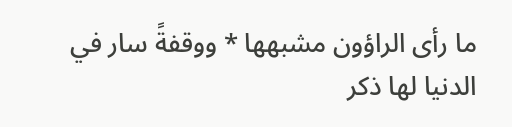ما رأى الراؤون مشبهها * ووقفةً سار في الدنيا لها ذكر